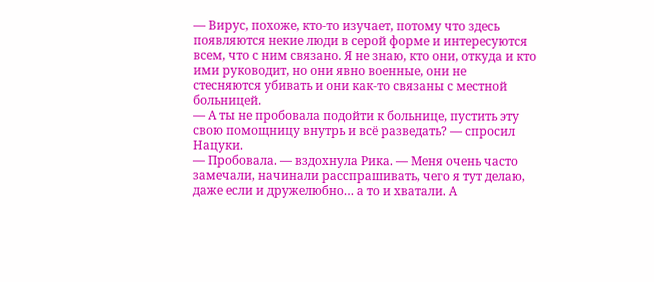— Вирус, похоже, кто-то изучает, потому что здесь появляются некие люди в серой форме и интересуются всем, что с ним связано. Я не знаю, кто они, откуда и кто ими руководит, но они явно военные, они не стесняются убивать и они как-то связаны с местной больницей.
— А ты не пробовала подойти к больнице, пустить эту свою помощницу внутрь и всё разведать? — спросил Нацуки.
— Пробовала. — вздохнула Рика. — Меня очень часто замечали, начинали расспрашивать, чего я тут делаю, даже если и дружелюбно… а то и хватали. А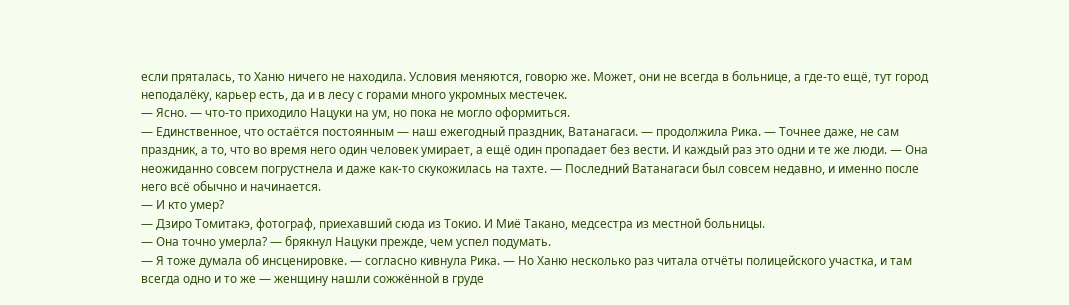если пряталась, то Ханю ничего не находила. Условия меняются, говорю же. Может, они не всегда в больнице, а где-то ещё, тут город неподалёку, карьер есть, да и в лесу с горами много укромных местечек.
— Ясно. — что-то приходило Нацуки на ум, но пока не могло оформиться.
— Единственное, что остаётся постоянным — наш ежегодный праздник, Ватанагаси. — продолжила Рика. — Точнее даже, не сам праздник, а то, что во время него один человек умирает, а ещё один пропадает без вести. И каждый раз это одни и те же люди. — Она неожиданно совсем погрустнела и даже как-то скукожилась на тахте. — Последний Ватанагаси был совсем недавно, и именно после него всё обычно и начинается.
— И кто умер?
— Дзиро Томитакэ, фотограф, приехавший сюда из Токио. И Миё Такано, медсестра из местной больницы.
— Она точно умерла? — брякнул Нацуки прежде, чем успел подумать.
— Я тоже думала об инсценировке. — согласно кивнула Рика. — Но Ханю несколько раз читала отчёты полицейского участка, и там всегда одно и то же — женщину нашли сожжённой в груде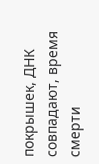покрышек, ДНК совпадают, время смерти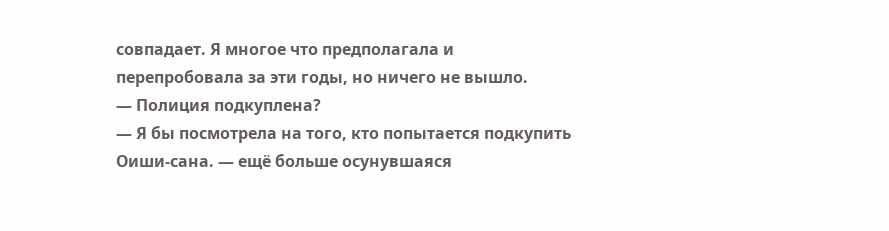совпадает. Я многое что предполагала и перепробовала за эти годы, но ничего не вышло.
— Полиция подкуплена?
— Я бы посмотрела на того, кто попытается подкупить Оиши-сана. — ещё больше осунувшаяся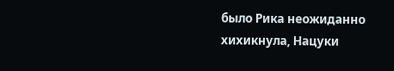было Рика неожиданно хихикнула, Нацуки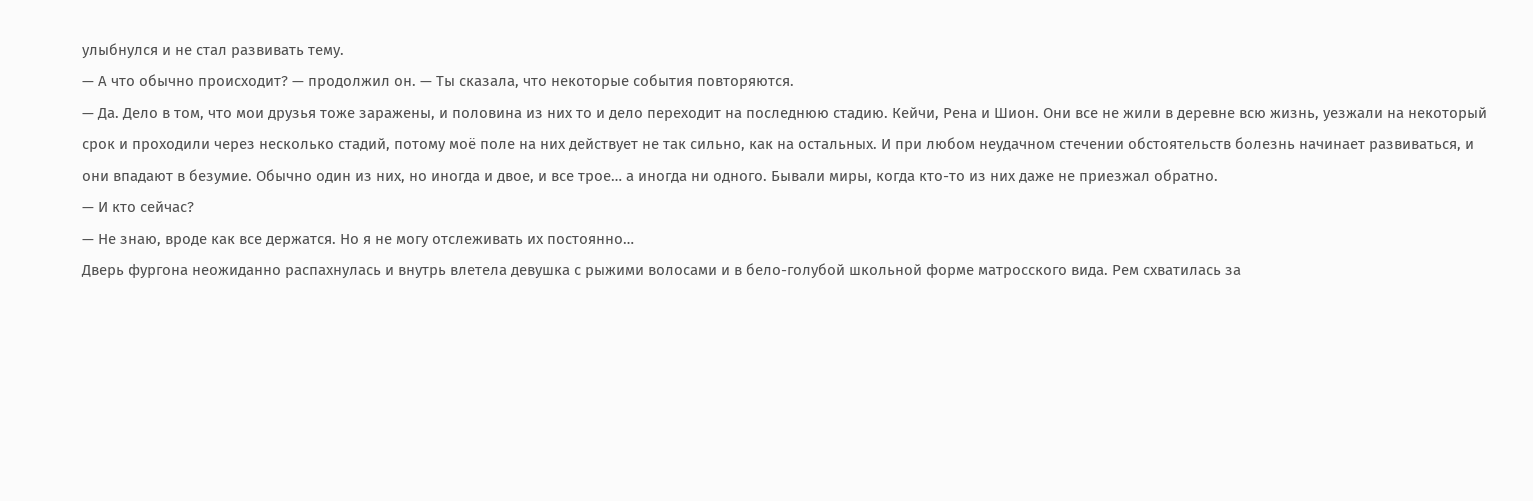улыбнулся и не стал развивать тему.
— А что обычно происходит? — продолжил он. — Ты сказала, что некоторые события повторяются.
— Да. Дело в том, что мои друзья тоже заражены, и половина из них то и дело переходит на последнюю стадию. Кейчи, Рена и Шион. Они все не жили в деревне всю жизнь, уезжали на некоторый срок и проходили через несколько стадий, потому моё поле на них действует не так сильно, как на остальных. И при любом неудачном стечении обстоятельств болезнь начинает развиваться, и они впадают в безумие. Обычно один из них, но иногда и двое, и все трое… а иногда ни одного. Бывали миры, когда кто-то из них даже не приезжал обратно.
— И кто сейчас?
— Не знаю, вроде как все держатся. Но я не могу отслеживать их постоянно…
Дверь фургона неожиданно распахнулась и внутрь влетела девушка с рыжими волосами и в бело-голубой школьной форме матросского вида. Рем схватилась за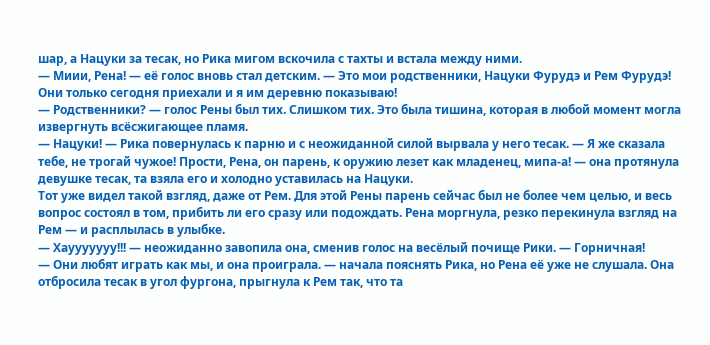шар, а Нацуки за тесак, но Рика мигом вскочила с тахты и встала между ними.
— Миии, Рена! — её голос вновь стал детским. — Это мои родственники, Нацуки Фурудэ и Рем Фурудэ! Они только сегодня приехали и я им деревню показываю!
— Родственники? — голос Рены был тих. Слишком тих. Это была тишина, которая в любой момент могла извергнуть всёсжигающее пламя.
— Нацуки! — Рика повернулась к парню и с неожиданной силой вырвала у него тесак. — Я же сказала тебе, не трогай чужое! Прости, Рена, он парень, к оружию лезет как младенец, мипа-а! — она протянула девушке тесак, та взяла его и холодно уставилась на Нацуки.
Тот уже видел такой взгляд, даже от Рем. Для этой Рены парень сейчас был не более чем целью, и весь вопрос состоял в том, прибить ли его сразу или подождать. Рена моргнула, резко перекинула взгляд на Рем — и расплылась в улыбке.
— Хаууууууу!!! — неожиданно завопила она, сменив голос на весёлый почище Рики. — Горничная!
— Они любят играть как мы, и она проиграла. — начала пояснять Рика, но Рена её уже не слушала. Она отбросила тесак в угол фургона, прыгнула к Рем так, что та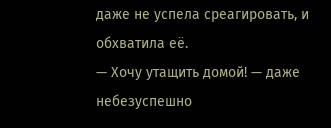даже не успела среагировать, и обхватила её.
— Хочу утащить домой! — даже небезуспешно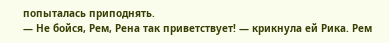попыталась приподнять.
— Не бойся, Рем, Рена так приветствует! — крикнула ей Рика. Рем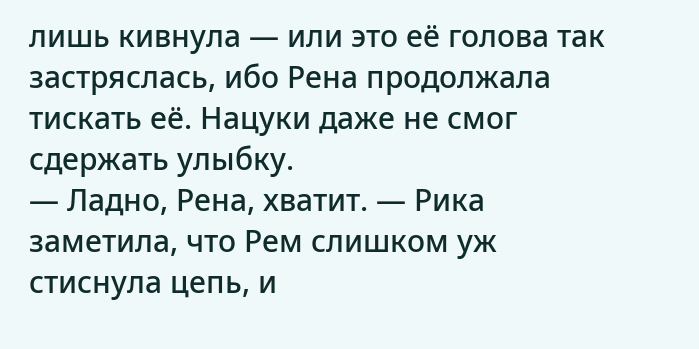лишь кивнула — или это её голова так застряслась, ибо Рена продолжала тискать её. Нацуки даже не смог сдержать улыбку.
— Ладно, Рена, хватит. — Рика заметила, что Рем слишком уж стиснула цепь, и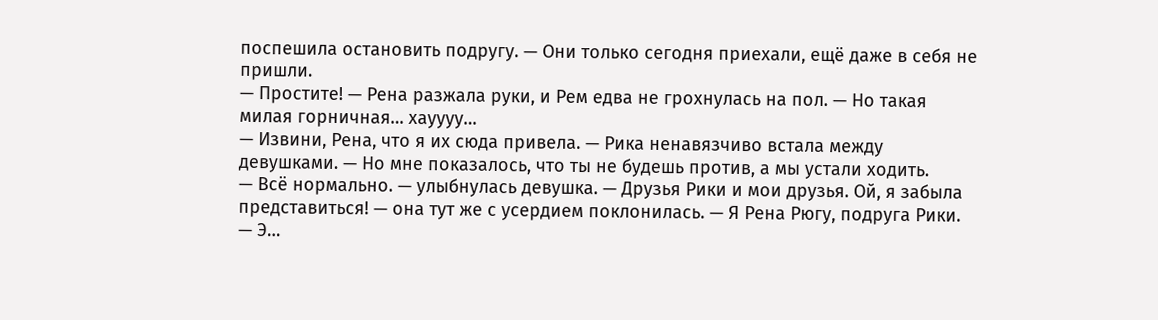поспешила остановить подругу. — Они только сегодня приехали, ещё даже в себя не пришли.
— Простите! — Рена разжала руки, и Рем едва не грохнулась на пол. — Но такая милая горничная… хауууу…
— Извини, Рена, что я их сюда привела. — Рика ненавязчиво встала между девушками. — Но мне показалось, что ты не будешь против, а мы устали ходить.
— Всё нормально. — улыбнулась девушка. — Друзья Рики и мои друзья. Ой, я забыла представиться! — она тут же с усердием поклонилась. — Я Рена Рюгу, подруга Рики.
— Э…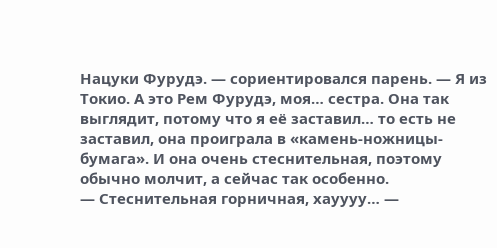Нацуки Фурудэ. — сориентировался парень. — Я из Токио. А это Рем Фурудэ, моя… сестра. Она так выглядит, потому что я её заставил… то есть не заставил, она проиграла в «камень-ножницы-бумага». И она очень стеснительная, поэтому обычно молчит, а сейчас так особенно.
— Стеснительная горничная, хауууу… —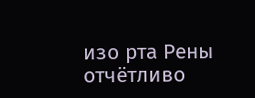изо рта Рены отчётливо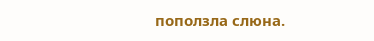поползла слюна.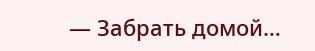— Забрать домой…